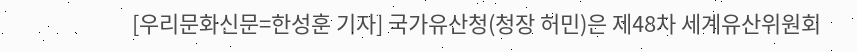[우리문화신문=한성훈 기자] 국가유산청(청장 허민)은 제48차 세계유산위원회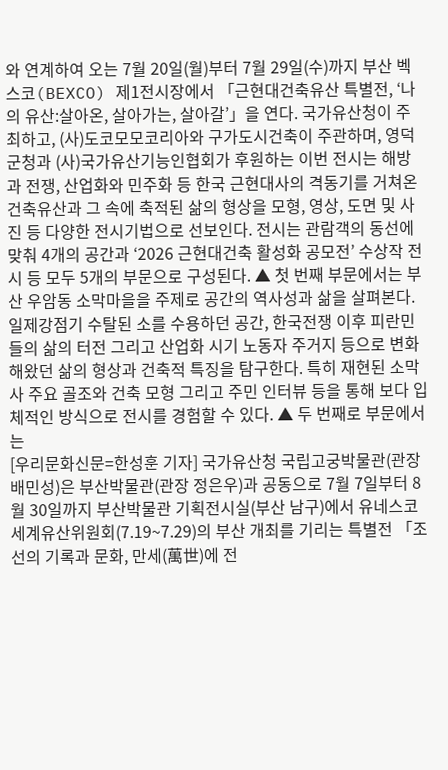와 연계하여 오는 7월 20일(월)부터 7월 29일(수)까지 부산 벡스코(BEXCO) 제1전시장에서 「근현대건축유산 특별전, ‘나의 유산:살아온, 살아가는, 살아갈’」을 연다. 국가유산청이 주최하고, (사)도코모모코리아와 구가도시건축이 주관하며, 영덕군청과 (사)국가유산기능인협회가 후원하는 이번 전시는 해방과 전쟁, 산업화와 민주화 등 한국 근현대사의 격동기를 거쳐온 건축유산과 그 속에 축적된 삶의 형상을 모형, 영상, 도면 및 사진 등 다양한 전시기법으로 선보인다. 전시는 관람객의 동선에 맞춰 4개의 공간과 ‘2026 근현대건축 활성화 공모전’ 수상작 전시 등 모두 5개의 부문으로 구성된다. ▲ 첫 번째 부문에서는 부산 우암동 소막마을을 주제로 공간의 역사성과 삶을 살펴본다. 일제강점기 수탈된 소를 수용하던 공간, 한국전쟁 이후 피란민들의 삶의 터전 그리고 산업화 시기 노동자 주거지 등으로 변화해왔던 삶의 형상과 건축적 특징을 탐구한다. 특히 재현된 소막사 주요 골조와 건축 모형 그리고 주민 인터뷰 등을 통해 보다 입체적인 방식으로 전시를 경험할 수 있다. ▲ 두 번째로 부문에서는
[우리문화신문=한성훈 기자] 국가유산청 국립고궁박물관(관장 배민성)은 부산박물관(관장 정은우)과 공동으로 7월 7일부터 8월 30일까지 부산박물관 기획전시실(부산 남구)에서 유네스코 세계유산위원회(7.19~7.29)의 부산 개최를 기리는 특별전 「조선의 기록과 문화, 만세(萬世)에 전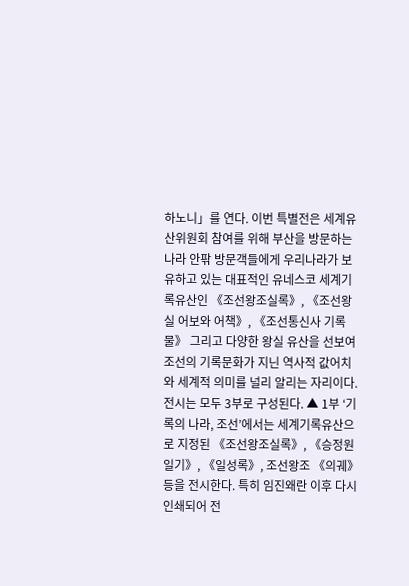하노니」를 연다. 이번 특별전은 세계유산위원회 참여를 위해 부산을 방문하는 나라 안팎 방문객들에게 우리나라가 보유하고 있는 대표적인 유네스코 세계기록유산인 《조선왕조실록》, 《조선왕실 어보와 어책》, 《조선통신사 기록물》 그리고 다양한 왕실 유산을 선보여 조선의 기록문화가 지닌 역사적 값어치와 세계적 의미를 널리 알리는 자리이다. 전시는 모두 3부로 구성된다. ▲ 1부 ‘기록의 나라, 조선’에서는 세계기록유산으로 지정된 《조선왕조실록》, 《승정원일기》, 《일성록》, 조선왕조 《의궤》 등을 전시한다. 특히 임진왜란 이후 다시 인쇄되어 전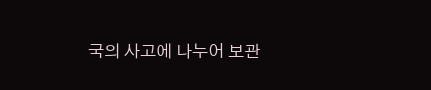국의 사고에 나누어 보관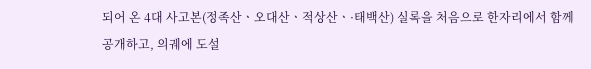되어 온 4대 사고본(정족산ㆍ오대산ㆍ적상산ㆍ·태백산) 실록을 처음으로 한자리에서 함께 공개하고, 의궤에 도설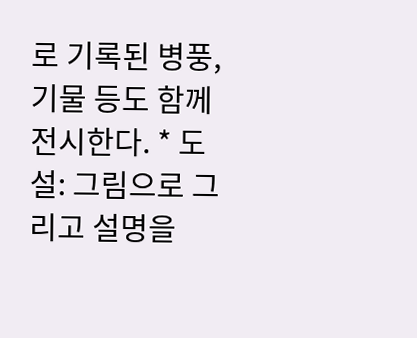로 기록된 병풍, 기물 등도 함께 전시한다. * 도설: 그림으로 그리고 설명을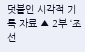덧붙인 시각적 기록 자료 ▲ 2부 ‘조선